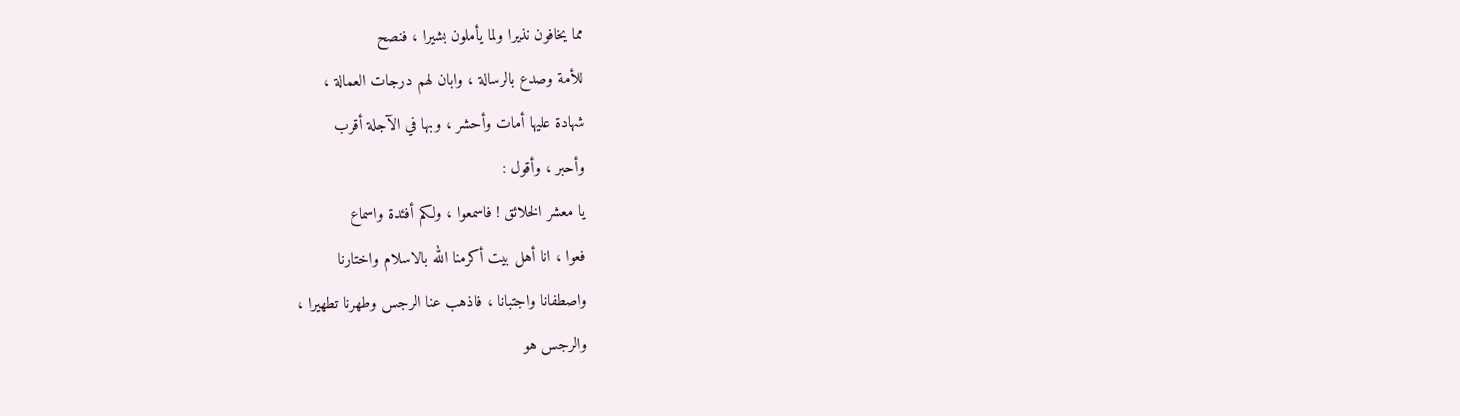مما يخافون نذيرا ولما يأملون بشيرا ، فنصح
للأمة وصدع بالرسالة ، وابان لهم درجات العمالة ،
شهادة عليها أمات وأحشر ، وبها في الآجلة أقرب
وأحبر ، وأقول :
يا معشر الخلائق ! فاسمعوا ، ولكم أفئدة واسماع
فعوا ، انا أهل بيت أكرمنا الله بالاسلام واختارنا
واصطفانا واجتبانا ، فاذهب عنا الرجس وطهرنا تطهيرا ،
والرجس هو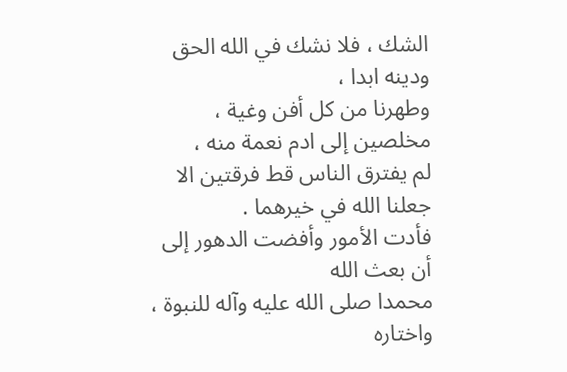الشك ، فلا نشك في الله الحق ودينه ابدا ،
وطهرنا من كل أفن وغية ، مخلصين إلى ادم نعمة منه ،
لم يفترق الناس قط فرقتين الا جعلنا الله في خيرهما .
فأدت الأمور وأفضت الدهور إلى أن بعث الله
محمدا صلى الله عليه وآله للنبوة ، واختاره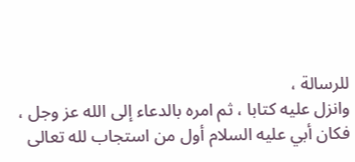للرسالة ،
وانزل عليه كتابا ، ثم امره بالدعاء إلى الله عز وجل ،
فكان أبي عليه السلام أول من استجاب لله تعالى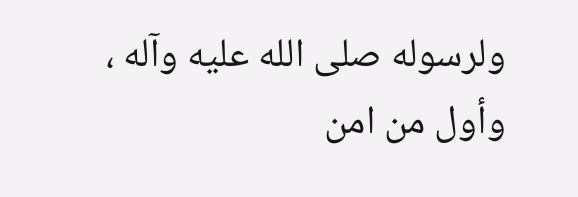ولرسوله صلى الله عليه وآله ، وأول من امن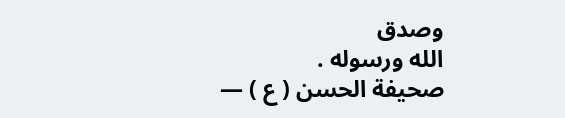وصدق
الله ورسوله .
صحيفة الحسن ( ع ) —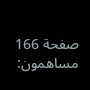صفحة 166
مساهمون: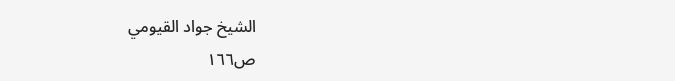الشيخ جواد القيومي
ص١٦٦